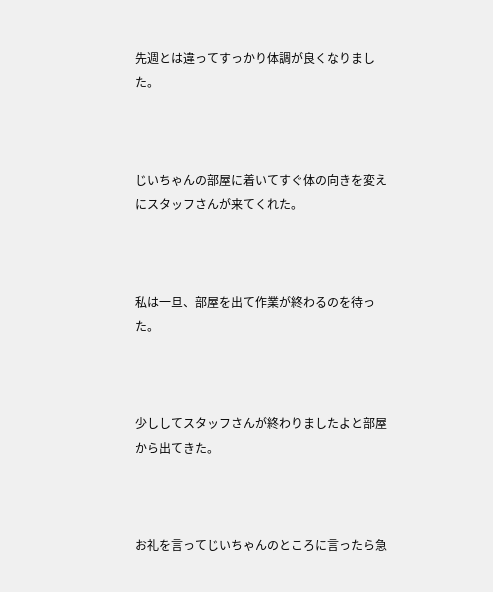先週とは違ってすっかり体調が良くなりました。



じいちゃんの部屋に着いてすぐ体の向きを変えにスタッフさんが来てくれた。



私は一旦、部屋を出て作業が終わるのを待った。



少ししてスタッフさんが終わりましたよと部屋から出てきた。



お礼を言ってじいちゃんのところに言ったら急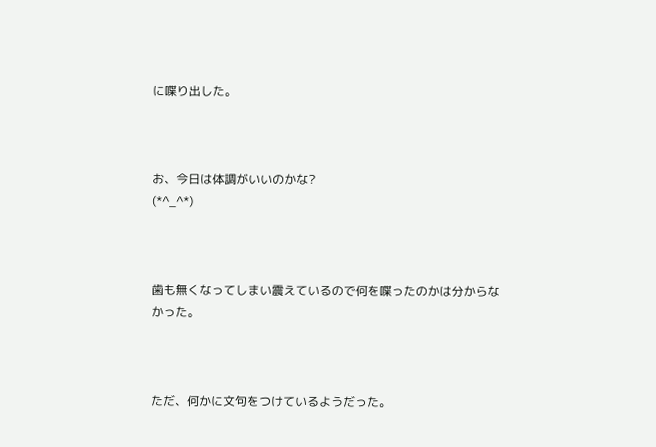に喋り出した。



お、今日は体調がいいのかな?
(*^_^*)



歯も無くなってしまい震えているので何を喋ったのかは分からなかった。



ただ、何かに文句をつけているようだった。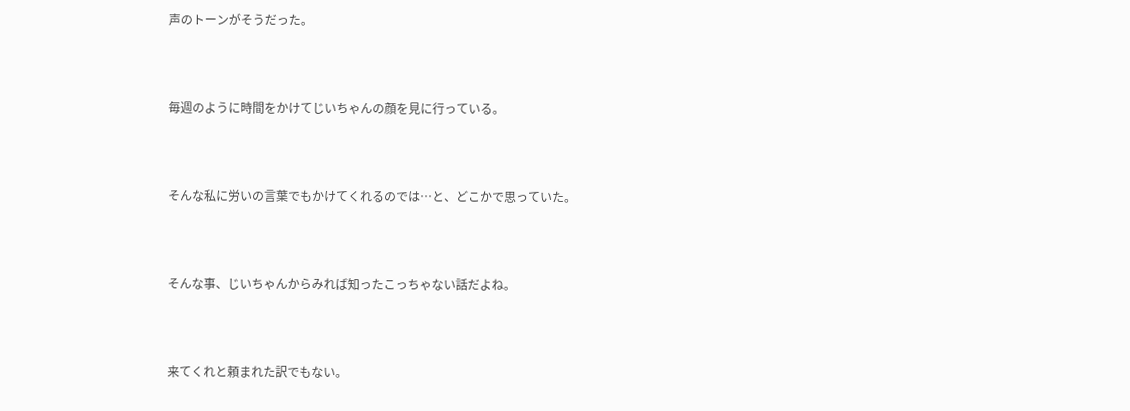声のトーンがそうだった。



毎週のように時間をかけてじいちゃんの顔を見に行っている。



そんな私に労いの言葉でもかけてくれるのでは…と、どこかで思っていた。



そんな事、じいちゃんからみれば知ったこっちゃない話だよね。



来てくれと頼まれた訳でもない。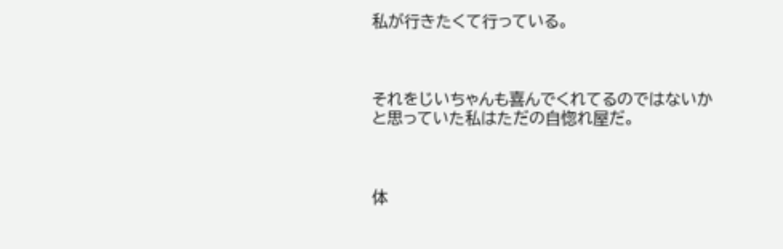私が行きたくて行っている。



それをじいちゃんも喜んでくれてるのではないかと思っていた私はただの自惚れ屋だ。



体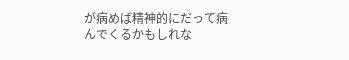が病めば精神的にだって病んでくるかもしれな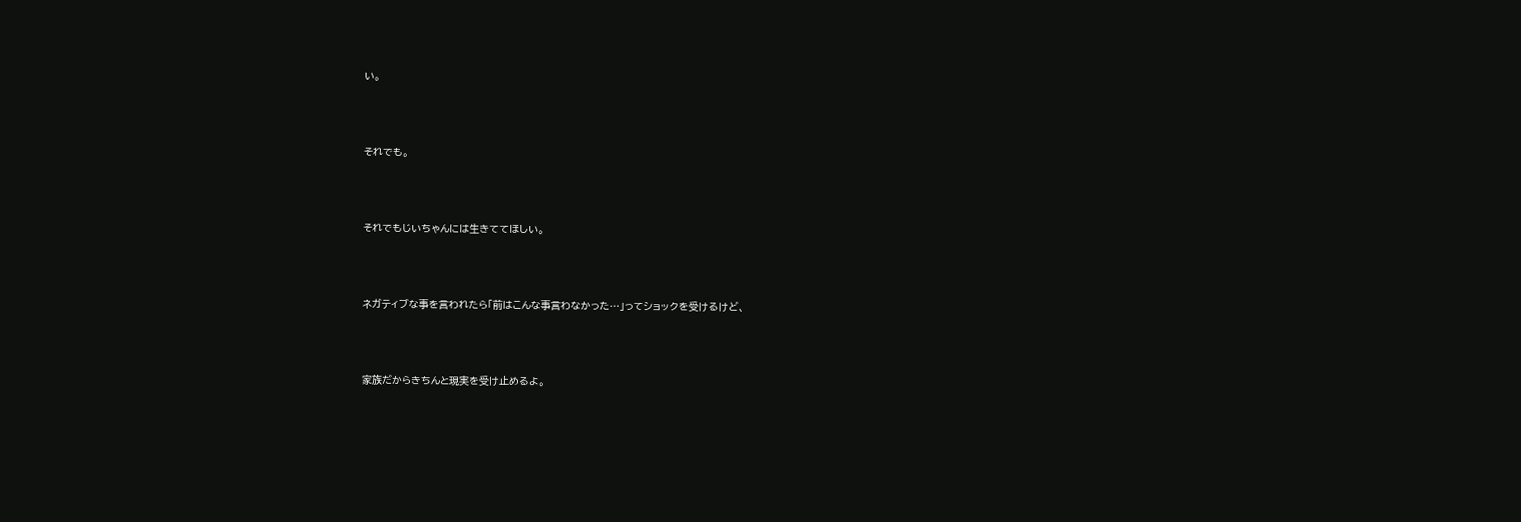い。



それでも。



それでもじいちゃんには生きててほしい。



ネガティブな事を言われたら「前はこんな事言わなかった…」ってショックを受けるけど、



家族だからきちんと現実を受け止めるよ。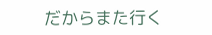だからまた行く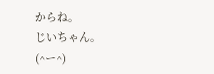からね。
じいちゃん。
(^ー^)